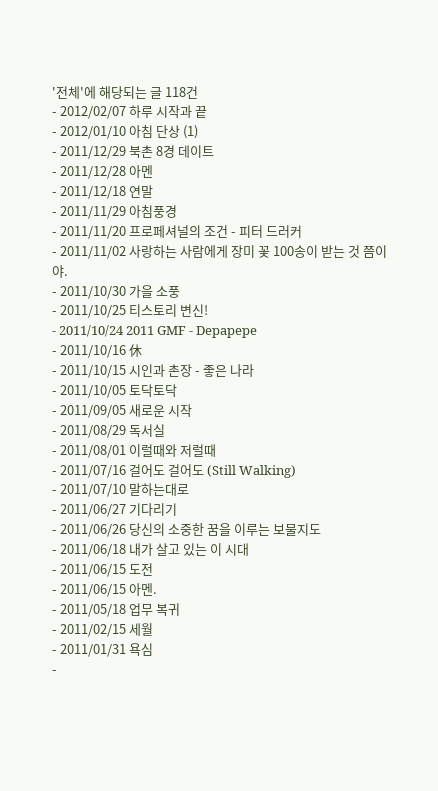'전체'에 해당되는 글 118건
- 2012/02/07 하루 시작과 끝
- 2012/01/10 아침 단상 (1)
- 2011/12/29 북촌 8경 데이트
- 2011/12/28 아멘
- 2011/12/18 연말
- 2011/11/29 아침풍경
- 2011/11/20 프로페셔널의 조건 - 피터 드러커
- 2011/11/02 사랑하는 사람에게 장미 꽃 100송이 받는 것 쯤이야.
- 2011/10/30 가을 소풍
- 2011/10/25 티스토리 변신!
- 2011/10/24 2011 GMF - Depapepe
- 2011/10/16 休
- 2011/10/15 시인과 촌장 - 좋은 나라
- 2011/10/05 토닥토닥
- 2011/09/05 새로운 시작
- 2011/08/29 독서실
- 2011/08/01 이럴때와 저럴때
- 2011/07/16 걸어도 걸어도 (Still Walking)
- 2011/07/10 말하는대로
- 2011/06/27 기다리기
- 2011/06/26 당신의 소중한 꿈을 이루는 보물지도
- 2011/06/18 내가 살고 있는 이 시대
- 2011/06/15 도전
- 2011/06/15 아멘.
- 2011/05/18 업무 복귀
- 2011/02/15 세월
- 2011/01/31 욕심
-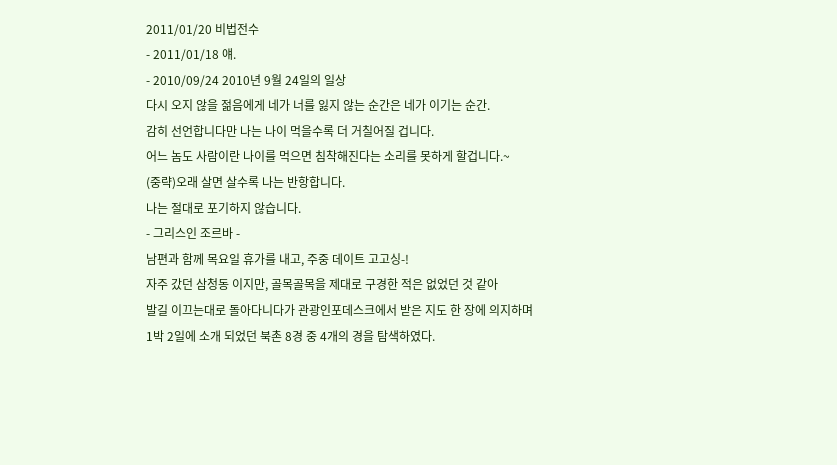2011/01/20 비법전수
- 2011/01/18 얘.
- 2010/09/24 2010년 9월 24일의 일상
다시 오지 않을 젊음에게 네가 너를 잃지 않는 순간은 네가 이기는 순간.
감히 선언합니다만 나는 나이 먹을수록 더 거칠어질 겁니다.
어느 놈도 사람이란 나이를 먹으면 침착해진다는 소리를 못하게 할겁니다.~
(중략)오래 살면 살수록 나는 반항합니다.
나는 절대로 포기하지 않습니다.
- 그리스인 조르바 -
남편과 함께 목요일 휴가를 내고, 주중 데이트 고고싱-!
자주 갔던 삼청동 이지만, 골목골목을 제대로 구경한 적은 없었던 것 같아
발길 이끄는대로 돌아다니다가 관광인포데스크에서 받은 지도 한 장에 의지하며
1박 2일에 소개 되었던 북촌 8경 중 4개의 경을 탐색하였다.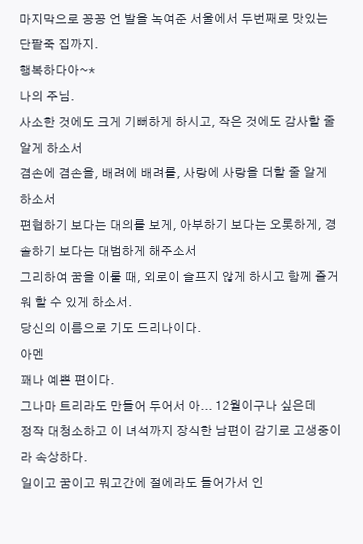마지막으로 꽁꽁 언 발을 녹여준 서울에서 두번째로 맛있는 단팥죽 집까지.
행복하다아~*
나의 주님.
사소한 것에도 크게 기뻐하게 하시고, 작은 것에도 감사할 줄 알게 하소서
겸손에 겸손을, 배려에 배려를, 사랑에 사랑을 더할 줄 알게 하소서
편협하기 보다는 대의를 보게, 아부하기 보다는 오롯하게, 경솔하기 보다는 대범하게 해주소서
그리하여 꿈을 이룰 때, 외로이 슬프지 않게 하시고 함께 즐거워 할 수 있게 하소서.
당신의 이름으로 기도 드리나이다.
아멘
꽤나 예쁜 편이다.
그나마 트리라도 만들어 두어서 아... 12월이구나 싶은데
정작 대청소하고 이 녀석까지 장식한 남편이 감기로 고생중이라 속상하다.
일이고 꿈이고 뭐고간에 절에라도 들어가서 인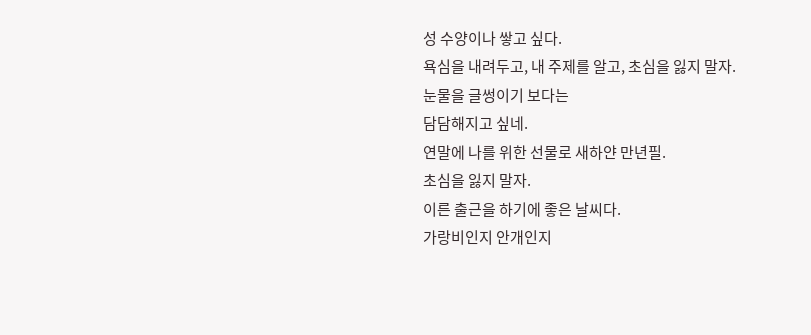성 수양이나 쌓고 싶다.
욕심을 내려두고, 내 주제를 알고, 초심을 잃지 말자.
눈물을 글썽이기 보다는
담담해지고 싶네.
연말에 나를 위한 선물로 새하얀 만년필.
초심을 잃지 말자.
이른 출근을 하기에 좋은 날씨다.
가랑비인지 안개인지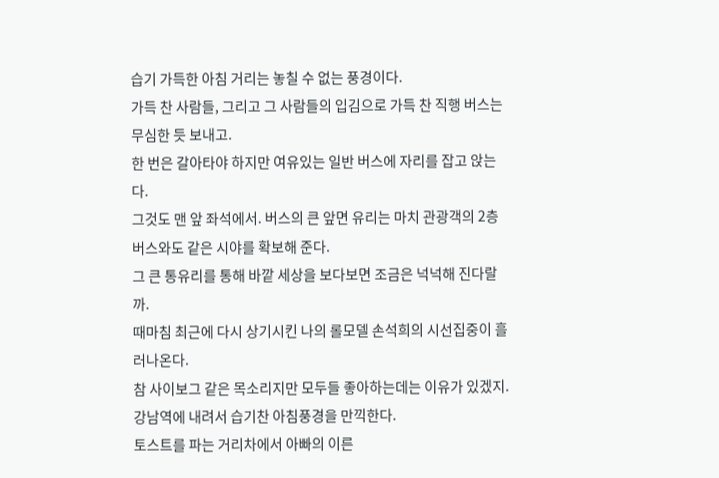습기 가득한 아침 거리는 놓칠 수 없는 풍경이다.
가득 찬 사람들, 그리고 그 사람들의 입김으로 가득 찬 직행 버스는 무심한 듯 보내고.
한 번은 갈아타야 하지만 여유있는 일반 버스에 자리를 잡고 앉는다.
그것도 맨 앞 좌석에서. 버스의 큰 앞면 유리는 마치 관광객의 2층 버스와도 같은 시야를 확보해 준다.
그 큰 통유리를 통해 바깥 세상을 보다보면 조금은 넉넉해 진다랄까.
때마침 최근에 다시 상기시킨 나의 롤모델 손석희의 시선집중이 흘러나온다.
참 사이보그 같은 목소리지만 모두들 좋아하는데는 이유가 있겠지.
강남역에 내려서 습기찬 아침풍경을 만끽한다.
토스트를 파는 거리차에서 아빠의 이른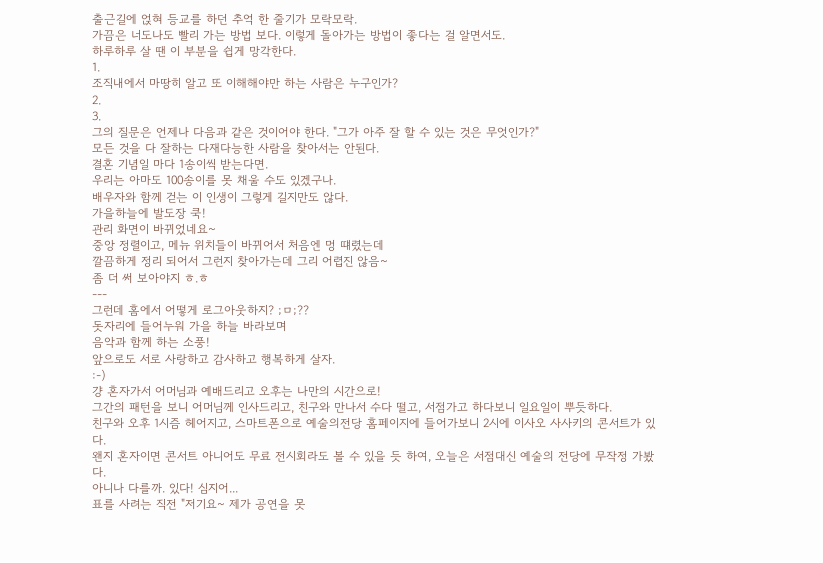출근길에 얹혀 등교를 하던 추억 한 줄기가 모락모락.
가끔은 너도나도 빨리 가는 방법 보다. 이렇게 돌아가는 방법이 좋다는 걸 알면서도.
하루하루 살 땐 이 부분을 쉽게 망각한다.
1.
조직내에서 마땅히 알고 또 이해해야만 하는 사람은 누구인가?
2.
3.
그의 질문은 언제나 다음과 같은 것이어야 한다. "그가 아주 잘 할 수 있는 것은 무엇인가?"
모든 것을 다 잘하는 다재다능한 사람을 찾아서는 안된다.
결혼 기념일 마다 1송이씩 받는다면.
우리는 아마도 100송이를 못 채울 수도 있겠구나.
배우자와 함께 걷는 이 인생이 그렇게 길지만도 않다.
가을하늘에 발도장 쿡!
관리 화면이 바뀌었네요~
중앙 정렬이고, 메뉴 위치들이 바뀌어서 처음엔 멍 떄렸는데
깔끔하게 정리 되어서 그런지 찾아가는데 그리 어렵진 않음~
좀 더 써 보아야지 ㅎ.ㅎ
---
그런데 홈에서 어떻게 로그아웃하지? ;ㅁ;??
돗자리에 들어누워 가을 하늘 바라보며
음악과 함께 하는 소풍!
앞으로도 서로 사랑하고 감사하고 행복하게 살자.
:-)
걍 혼자가서 어머님과 예배드리고 오후는 나만의 시간으로!
그간의 패턴을 보니 어머님께 인사드리고, 친구와 만나서 수다 떨고, 서점가고 하다보니 일요일이 뿌듯하다.
친구와 오후 1시즘 헤어지고, 스마트폰으로 예술의전당 홈페이지에 들어가보니 2시에 이사오 사사키의 콘서트가 있다.
왠지 혼자이면 콘서트 아니어도 무료 전시회라도 볼 수 있을 듯 하여, 오늘은 서점대신 예술의 전당에 무작정 가봤다.
아니나 다를까. 있다! 심지어...
표를 사려는 직전 "저기요~ 제가 공연을 못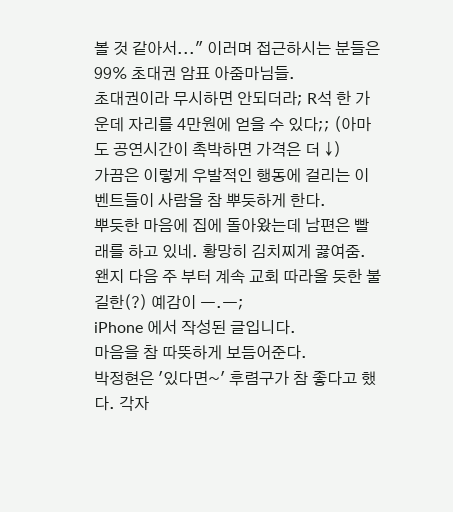볼 것 같아서..." 이러며 접근하시는 분들은 99% 초대권 암표 아줌마님들.
초대권이라 무시하면 안되더라; R석 한 가운데 자리를 4만원에 얻을 수 있다;; (아마도 공연시간이 촉박하면 가격은 더 ↓)
가끔은 이렇게 우발적인 행동에 걸리는 이벤트들이 사람을 참 뿌듯하게 한다.
뿌듯한 마음에 집에 돌아왔는데 남편은 빨래를 하고 있네. 황망히 김치찌게 끓여줌.
왠지 다음 주 부터 계속 교회 따라올 듯한 불길한(?) 예감이 ㅡ.ㅡ;
iPhone 에서 작성된 글입니다.
마음을 참 따뜻하게 보듬어준다.
박정현은 '있다면~' 후렴구가 참 좋다고 했다. 각자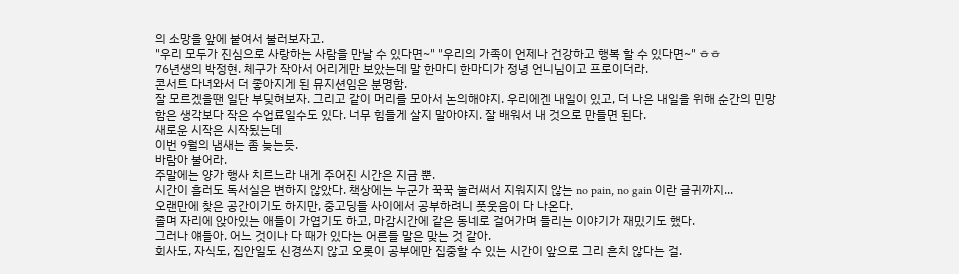의 소망을 앞에 붙여서 불러보자고.
"우리 모두가 진심으로 사랑하는 사람을 만날 수 있다면~" "우리의 가족이 언제나 건강하고 행복 할 수 있다면~" ㅎㅎ
76년생의 박정현. 체구가 작아서 어리게만 보았는데 말 한마디 한마디가 정녕 언니님이고 프로이더라.
콘서트 다녀와서 더 좋아지게 된 뮤지션임은 분명함.
잘 모르겠을땐 일단 부딪혀보자. 그리고 같이 머리를 모아서 논의해야지. 우리에겐 내일이 있고, 더 나은 내일을 위해 순간의 민망함은 생각보다 작은 수업료일수도 있다. 너무 힘들게 살지 말아야지. 잘 배워서 내 것으로 만들면 된다.
새로운 시작은 시작됬는데
이번 9월의 냄새는 좀 늦는듯.
바람아 불어라.
주말에는 양가 행사 치르느라 내게 주어진 시간은 지금 뿐.
시간이 흘러도 독서실은 변하지 않았다. 책상에는 누군가 꾹꾹 눌러써서 지워지지 않는 no pain, no gain 이란 글귀까지...
오랜만에 찾은 공간이기도 하지만, 중고딩들 사이에서 공부하려니 풋웃음이 다 나온다.
졸며 자리에 앉아있는 애들이 가엽기도 하고, 마감시간에 같은 동네로 걸어가며 들리는 이야기가 재밌기도 했다.
그러나 얘들아. 어느 것이나 다 때가 있다는 어른들 말은 맞는 것 같아.
회사도, 자식도, 집안일도 신경쓰지 않고 오롯이 공부에만 집중할 수 있는 시간이 앞으로 그리 흔치 않다는 걸.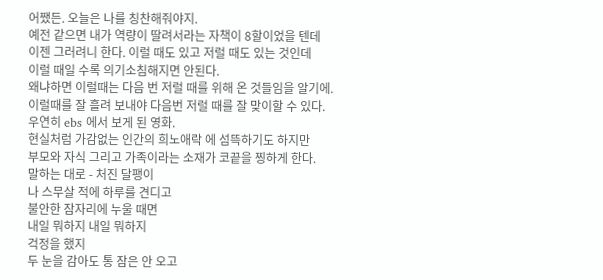어쨌든. 오늘은 나를 칭찬해줘야지.
예전 같으면 내가 역량이 딸려서라는 자책이 8할이었을 텐데
이젠 그러려니 한다. 이럴 때도 있고 저럴 때도 있는 것인데
이럴 때일 수록 의기소침해지면 안된다.
왜냐하면 이럴때는 다음 번 저럴 때를 위해 온 것들임을 알기에.
이럴때를 잘 흘려 보내야 다음번 저럴 때를 잘 맞이할 수 있다.
우연히 ebs 에서 보게 된 영화.
현실처럼 가감없는 인간의 희노애락 에 섬뜩하기도 하지만
부모와 자식 그리고 가족이라는 소재가 코끝을 찡하게 한다.
말하는 대로 - 처진 달팽이
나 스무살 적에 하루를 견디고
불안한 잠자리에 누울 때면
내일 뭐하지 내일 뭐하지
걱정을 했지
두 눈을 감아도 통 잠은 안 오고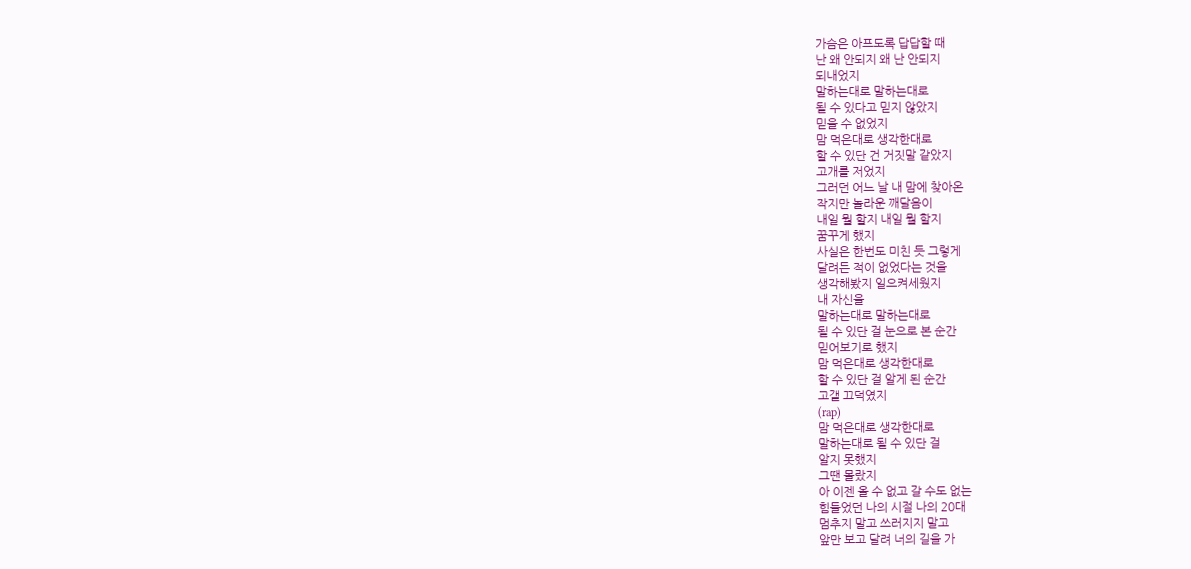가슴은 아프도록 답답할 때
난 왜 안되지 왜 난 안되지
되내었지
말하는대로 말하는대로
될 수 있다고 믿지 않았지
믿을 수 없었지
맘 먹은대로 생각한대로
할 수 있단 건 거짓말 같았지
고개를 저었지
그러던 어느 날 내 맘에 찾아온
작지만 놀라운 깨달음이
내일 뭘 할지 내일 뭘 할지
꿈꾸게 했지
사실은 한번도 미친 듯 그렇게
달려든 적이 없었다는 것을
생각해봤지 일으켜세웠지
내 자신을
말하는대로 말하는대로
될 수 있단 걸 눈으로 본 순간
믿어보기로 했지
맘 먹은대로 생각한대로
할 수 있단 걸 알게 된 순간
고갤 끄덕였지
(rap)
맘 먹은대로 생각한대로
말하는대로 될 수 있단 걸
알지 못했지
그땐 몰랐지
아 이젠 올 수 없고 갈 수도 없는
힘들었던 나의 시절 나의 20대
멈추지 말고 쓰러지지 말고
앞만 보고 달려 너의 길을 가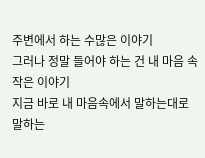주변에서 하는 수많은 이야기
그러나 정말 들어야 하는 건 내 마음 속 작은 이야기
지금 바로 내 마음속에서 말하는대로
말하는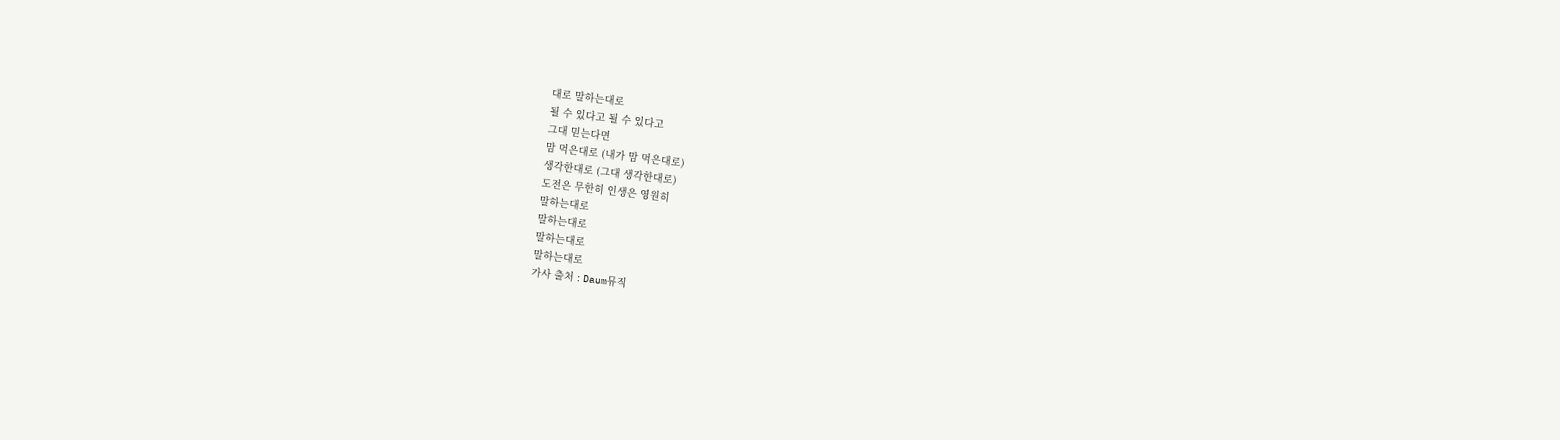대로 말하는대로
될 수 있다고 될 수 있다고
그대 믿는다면
맘 먹은대로 (내가 맘 먹은대로)
생각한대로 (그대 생각한대로)
도전은 무한히 인생은 영원히
말하는대로
말하는대로
말하는대로
말하는대로
가사 출처 : Daum뮤직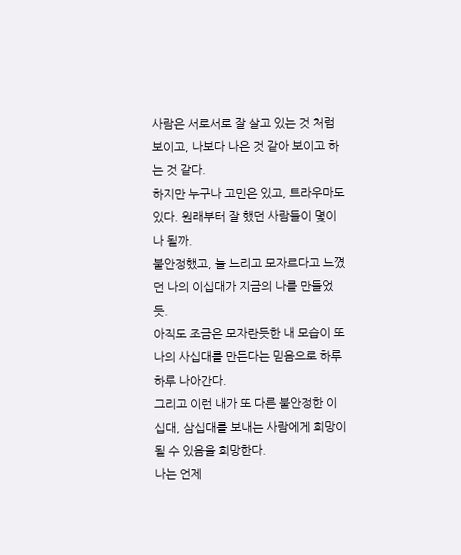사람은 서로서로 잘 살고 있는 것 처럼 보이고, 나보다 나은 것 같아 보이고 하는 것 같다.
하지만 누구나 고민은 있고, 트라우마도 있다. 원래부터 잘 했던 사람들이 몇이나 될까.
불안정했고, 늘 느리고 모자르다고 느꼈던 나의 이십대가 지금의 나를 만들었듯.
아직도 조금은 모자란듯한 내 모습이 또 나의 사십대를 만든다는 믿음으로 하루하루 나아간다.
그리고 이런 내가 또 다른 불안정한 이십대, 삼십대를 보내는 사람에게 희망이 될 수 있음을 희망한다.
나는 언제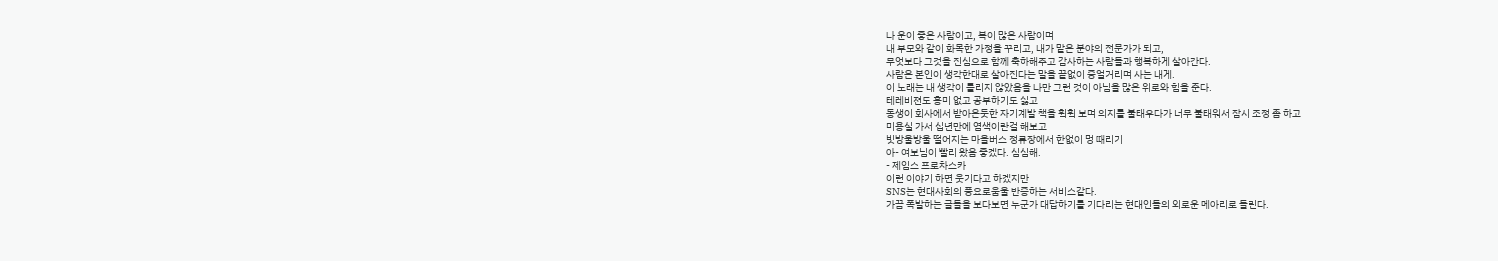나 운이 좋은 사람이고, 복이 많은 사람이며
내 부모와 같이 화목한 가정을 꾸리고, 내가 맡은 분야의 전문가가 되고,
무엇보다 그것을 진심으로 함께 축하해주고 감사하는 사람들과 행복하게 살아간다.
사람은 본인이 생각한대로 살아진다는 말을 끝없이 중얼거리며 사는 내게.
이 노래는 내 생각이 틀리지 않았음을 나만 그런 것이 아님을 많은 위로와 힘을 준다.
테레비젼도 흥미 없고 공부하기도 싫고
동생이 회사에서 받아온듯한 자기계발 책을 휙휙 보며 의지를 불태우다가 너무 불태워서 잠시 조정 좀 하고
미용실 가서 십년만에 염색이란걸 해보고
빗방울방울 떨어지는 마을버스 정류장에서 한없이 멍 때리기
아- 여보님이 빨리 왔음 좋겠다. 심심해.
- 제임스 프로차스카
이런 이야기 하면 웃기다고 하겠지만
SNS는 현대사회의 풍요로움울 반증하는 서비스같다.
가끔 폭발하는 글들을 보다보면 누군가 대답하기를 기다리는 현대인들의 외로운 메아리로 들린다.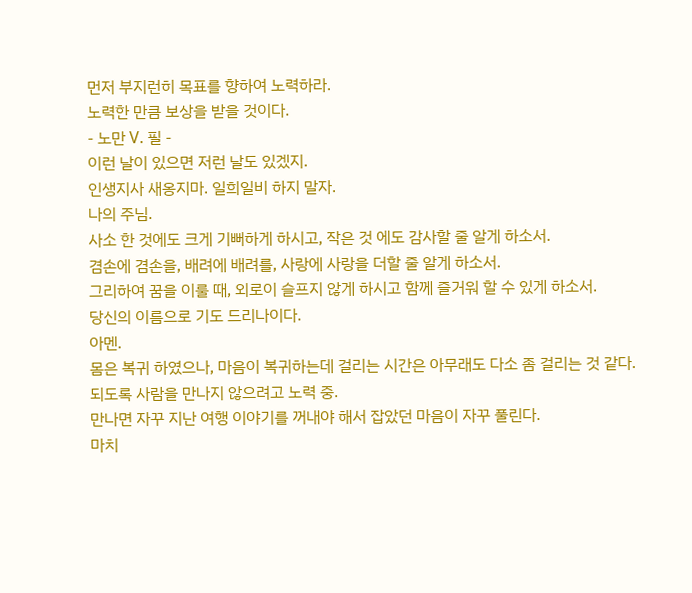먼저 부지런히 목표를 향하여 노력하라.
노력한 만큼 보상을 받을 것이다.
- 노만 V. 필 -
이런 날이 있으면 저런 날도 있겠지.
인생지사 새옹지마. 일희일비 하지 말자.
나의 주님.
사소 한 것에도 크게 기뻐하게 하시고, 작은 것 에도 감사할 줄 알게 하소서.
겸손에 겸손을, 배려에 배려를, 사랑에 사랑을 더할 줄 알게 하소서.
그리하여 꿈을 이룰 때, 외로이 슬프지 않게 하시고 함께 즐거워 할 수 있게 하소서.
당신의 이름으로 기도 드리나이다.
아멘.
몸은 복귀 하였으나, 마음이 복귀하는데 걸리는 시간은 아무래도 다소 좀 걸리는 것 같다.
되도록 사람을 만나지 않으려고 노력 중.
만나면 자꾸 지난 여행 이야기를 꺼내야 해서 잡았던 마음이 자꾸 풀린다.
마치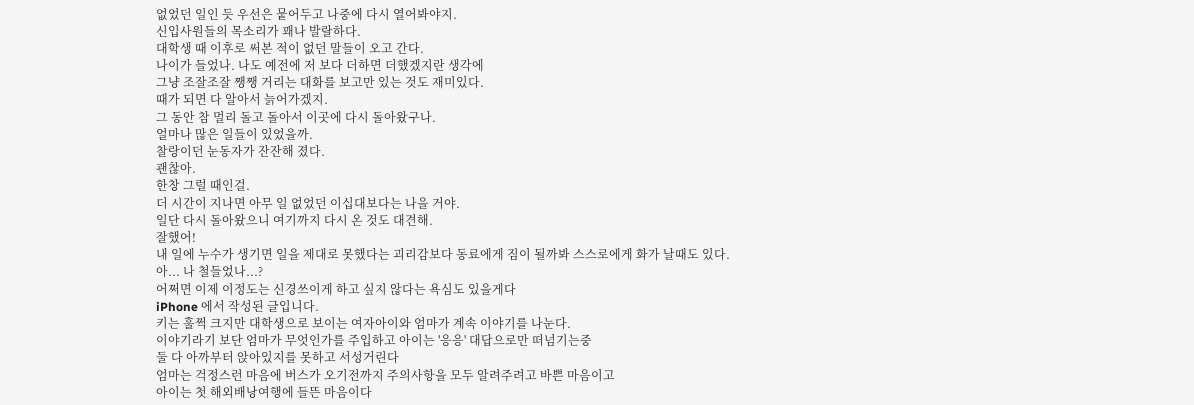없었던 일인 듯 우선은 뭍어두고 나중에 다시 열어봐야지.
신입사원들의 목소리가 꽤나 발랄하다.
대학생 때 이후로 써본 적이 없던 말들이 오고 간다.
나이가 들었나. 나도 예전에 저 보다 더하면 더했겠지란 생각에
그냥 조잘조잘 쨍쨍 거리는 대화를 보고만 있는 것도 재미있다.
때가 되면 다 알아서 늙어가겠지.
그 동안 참 멀리 돌고 돌아서 이곳에 다시 돌아왔구나.
얼마나 많은 일들이 있었을까.
찰랑이던 눈동자가 잔잔해 졌다.
괜찮아.
한창 그럴 때인걸.
더 시간이 지나면 아무 일 없었던 이십대보다는 나을 거야.
일단 다시 돌아왔으니 여기까지 다시 온 것도 대견해.
잘했어!
내 일에 누수가 생기면 일을 제대로 못했다는 괴리감보다 동료에게 짐이 될까봐 스스로에게 화가 날때도 있다.
아... 나 철들었나...?
어쩌면 이제 이정도는 신경쓰이게 하고 싶지 않다는 욕심도 있을게다
iPhone 에서 작성된 글입니다.
키는 훌쩍 크지만 대학생으로 보이는 여자아이와 엄마가 계속 이야기를 나눈다.
이야기라기 보단 엄마가 무엇인가를 주입하고 아이는 '응응' 대답으로만 떠넘기는중
둘 다 아까부터 앉아있지를 못하고 서성거린다
엄마는 걱정스런 마음에 버스가 오기전까지 주의사항을 모두 알려주려고 바쁜 마음이고
아이는 첫 해외배낭여행에 들뜬 마음이다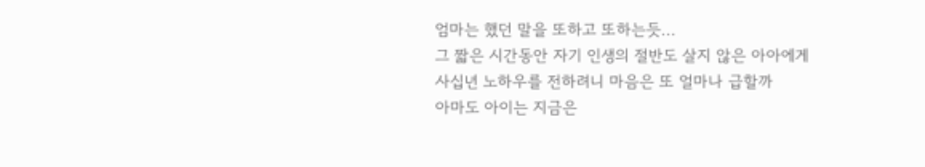엄마는 했던 말을 또하고 또하는듯...
그 짧은 시간동안 자기 인생의 절반도 살지 않은 아아에게
사십년 노하우를 전하려니 마음은 또 얼마나 급할까
아마도 아이는 지금은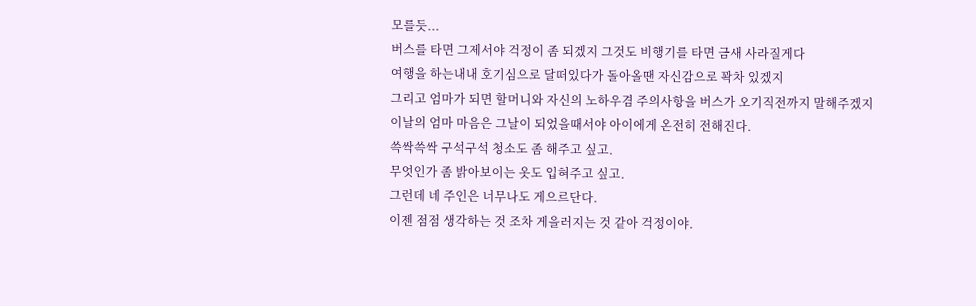모를듯...
버스를 타면 그제서야 걱정이 좀 되겠지 그것도 비행기를 타면 금새 사라질게다
여행을 하는내내 호기심으로 달떠있다가 돌아올땐 자신감으로 꽉차 있겠지
그리고 엄마가 되면 할머니와 자신의 노하우겸 주의사항을 버스가 오기직전까지 말해주겠지
이날의 엄마 마음은 그날이 되었을때서야 아이에게 온전히 전해진다.
쓱싹쓱싹 구석구석 청소도 좀 해주고 싶고.
무엇인가 좀 밝아보이는 옷도 입혀주고 싶고.
그런데 네 주인은 너무나도 게으르단다.
이젠 점점 생각하는 것 조차 게을러지는 것 같아 걱정이야.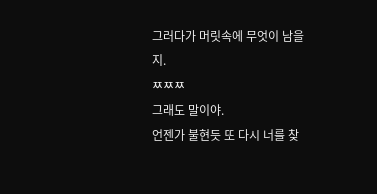그러다가 머릿속에 무엇이 남을지.
ㅉㅉㅉ
그래도 말이야.
언젠가 불현듯 또 다시 너를 찾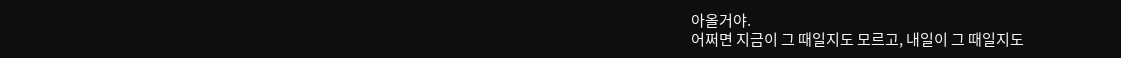아올거야.
어쩌면 지금이 그 때일지도 모르고, 내일이 그 때일지도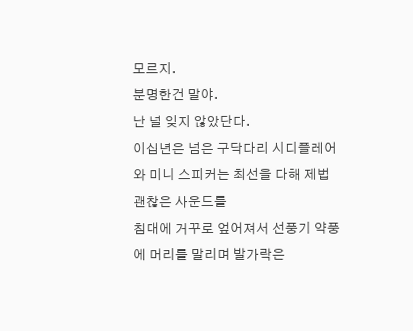모르지.
분명한건 말야.
난 널 잊지 않았단다.
이십년은 넘은 구닥다리 시디플레어와 미니 스피커는 최선을 다해 제법 괜찮은 사운드를
침대에 거꾸로 엎어져서 선풍기 약풍에 머리를 말리며 발가락은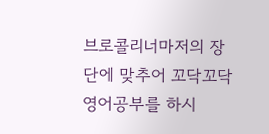브로콜리너마저의 장단에 맞추어 꼬닥꼬닥
영어공부를 하시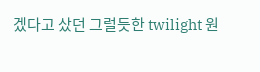겠다고 샀던 그럴듯한 twilight 원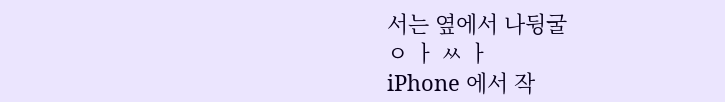서는 옆에서 나뒹굴
ㅇ ㅏ ㅆ ㅏ
iPhone 에서 작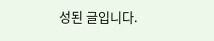성된 글입니다.